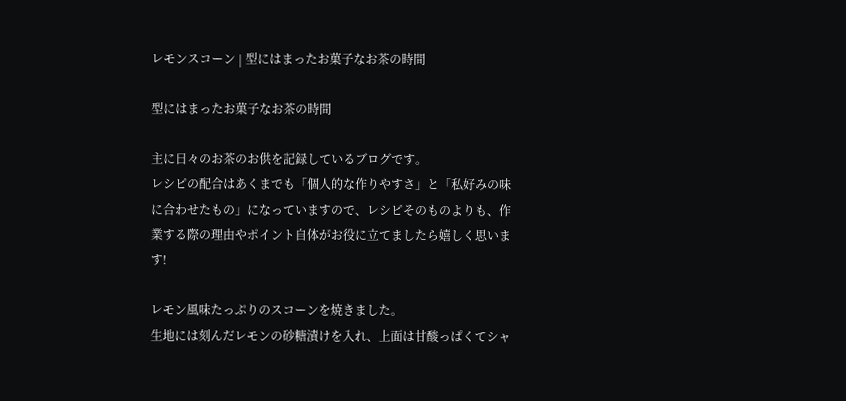レモンスコーン | 型にはまったお菓子なお茶の時間

型にはまったお菓子なお茶の時間

主に日々のお茶のお供を記録しているブログです。
レシピの配合はあくまでも「個人的な作りやすさ」と「私好みの味に合わせたもの」になっていますので、レシピそのものよりも、作業する際の理由やポイント自体がお役に立てましたら嬉しく思います!

レモン風味たっぷりのスコーンを焼きました。
生地には刻んだレモンの砂糖漬けを入れ、上面は甘酸っぱくてシャ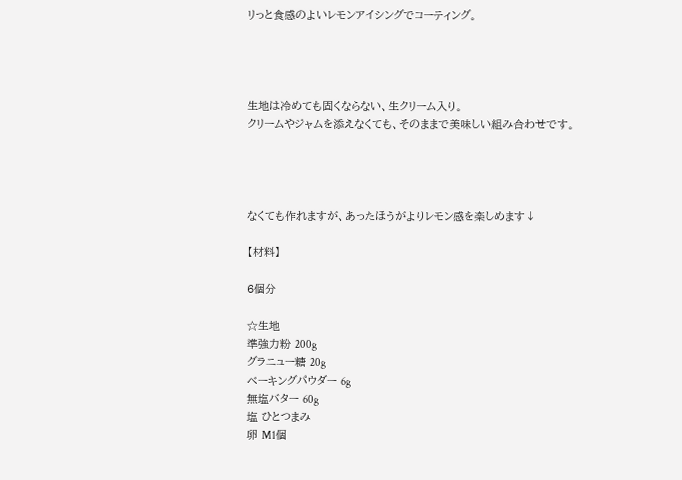リっと食感のよいレモンアイシングでコーティング。




生地は冷めても固くならない、生クリーム入り。
クリームやジャムを添えなくても、そのままで美味しい組み合わせです。




なくても作れますが、あったほうがよりレモン感を楽しめます↓

【材料】

6個分

☆生地
準強力粉 200g
グラニュー糖 20g
ベーキングパウダー 6g
無塩バター 60g
塩 ひとつまみ
卵 M1個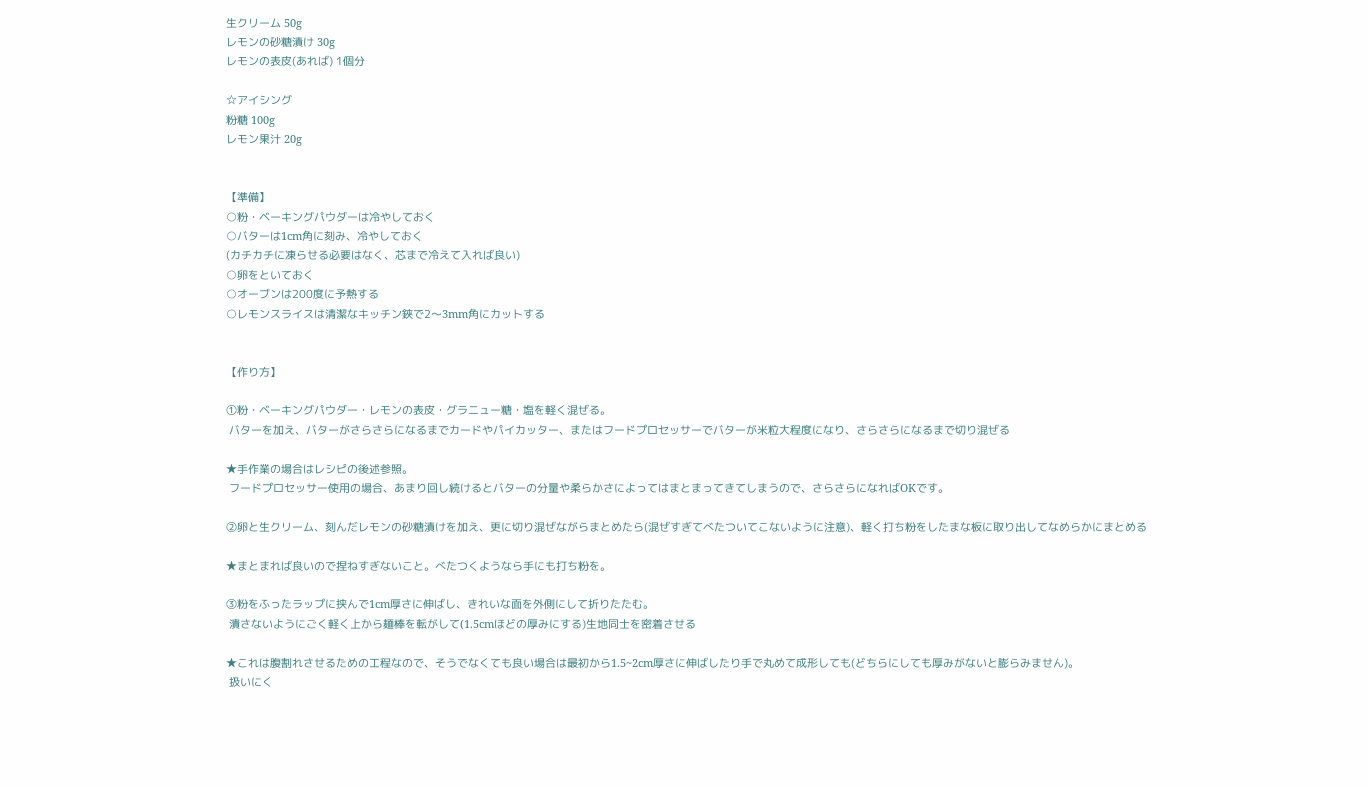生クリーム 50g
レモンの砂糖漬け 30g
レモンの表皮(あれば) 1個分

☆アイシング
粉糖 100g
レモン果汁 20g


【準備】
○粉・ベーキングパウダーは冷やしておく
○バターは1cm角に刻み、冷やしておく
(カチカチに凍らせる必要はなく、芯まで冷えて入れば良い)
○卵をといておく
○オーブンは200度に予熱する
○レモンスライスは清潔なキッチン鋏で2〜3mm角にカットする


【作り方】

①粉・ベーキングパウダー・レモンの表皮・グラニュー糖・塩を軽く混ぜる。
 バターを加え、バターがさらさらになるまでカードやパイカッター、またはフードプロセッサーでバターが米粒大程度になり、さらさらになるまで切り混ぜる

★手作業の場合はレシピの後述参照。
 フードプロセッサー使用の場合、あまり回し続けるとバターの分量や柔らかさによってはまとまってきてしまうので、さらさらになればOKです。

②卵と生クリーム、刻んだレモンの砂糖漬けを加え、更に切り混ぜながらまとめたら(混ぜすぎてべたついてこないように注意)、軽く打ち粉をしたまな板に取り出してなめらかにまとめる

★まとまれば良いので捏ねすぎないこと。べたつくようなら手にも打ち粉を。

③粉をふったラップに挟んで1cm厚さに伸ばし、きれいな面を外側にして折りたたむ。
 潰さないようにごく軽く上から麺棒を転がして(1.5cmほどの厚みにする)生地同士を密着させる

★これは腹割れさせるための工程なので、そうでなくても良い場合は最初から1.5~2cm厚さに伸ばしたり手で丸めて成形しても(どちらにしても厚みがないと膨らみません)。
 扱いにく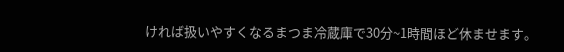ければ扱いやすくなるまつま冷蔵庫で30分~1時間ほど休ませます。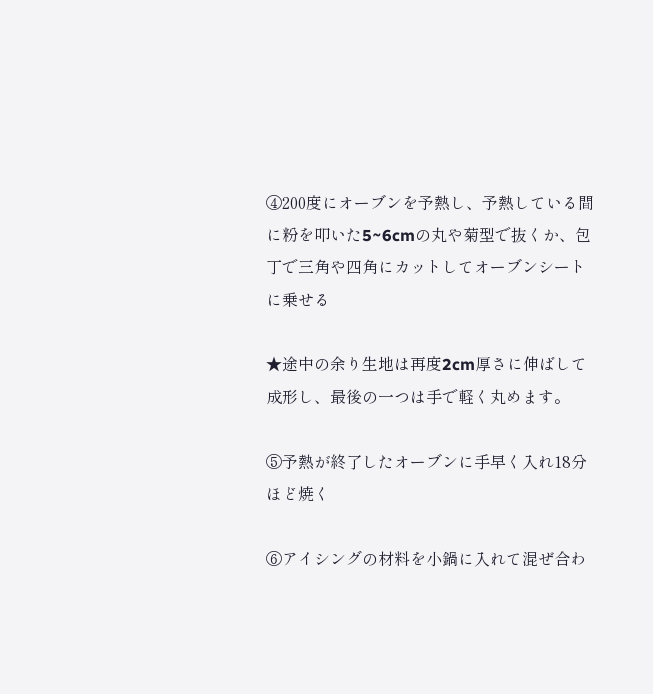④200度にオーブンを予熱し、予熱している間に粉を叩いた5~6cmの丸や菊型で抜くか、包丁で三角や四角にカットしてオーブンシートに乗せる

★途中の余り生地は再度2cm厚さに伸ばして成形し、最後の一つは手で軽く丸めます。

⑤予熱が終了したオーブンに手早く入れ18分ほど焼く

⑥アイシングの材料を小鍋に入れて混ぜ合わ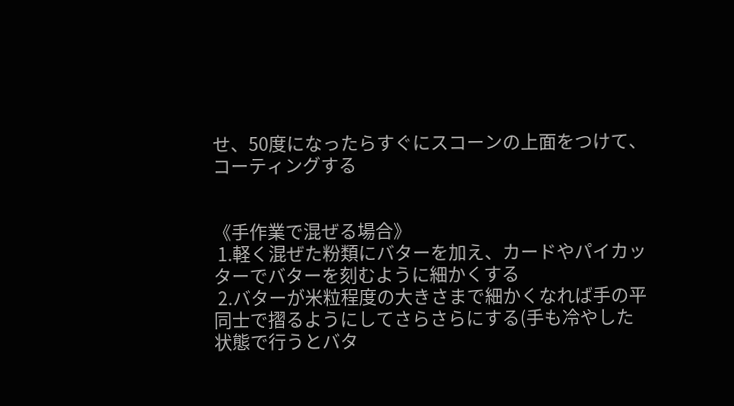せ、50度になったらすぐにスコーンの上面をつけて、コーティングする


《手作業で混ぜる場合》
 1.軽く混ぜた粉類にバターを加え、カードやパイカッターでバターを刻むように細かくする
 2.バターが米粒程度の大きさまで細かくなれば手の平同士で摺るようにしてさらさらにする(手も冷やした状態で行うとバタ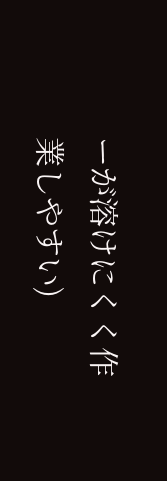ーが溶けにくく作業しやすい)